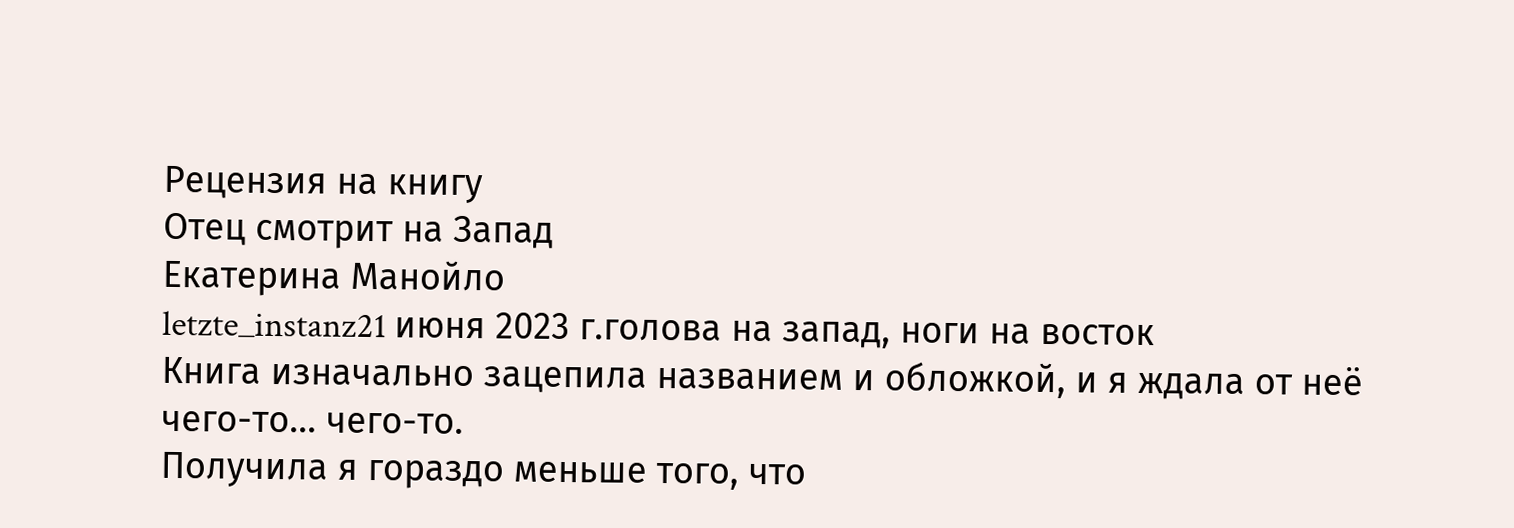Рецензия на книгу
Отец смотрит на Запад
Екатерина Манойло
letzte_instanz21 июня 2023 г.голова на запад, ноги на восток
Книга изначально зацепила названием и обложкой, и я ждала от неё чего-то... чего-то.
Получила я гораздо меньше того, что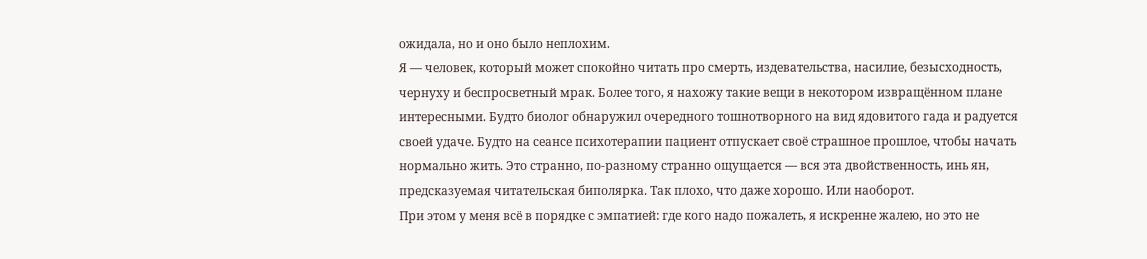ожидала, но и оно было неплохим.
Я — человек, который может спокойно читать про смерть, издевательства, насилие, безысходность, чернуху и беспросветный мрак. Более того, я нахожу такие вещи в некотором извращённом плане интересными. Будто биолог обнаружил очередного тошнотворного на вид ядовитого гада и радуется своей удаче. Будто на сеансе психотерапии пациент отпускает своё страшное прошлое, чтобы начать нормально жить. Это странно, по-разному странно ощущается — вся эта двойственность, инь ян, предсказуемая читательская биполярка. Так плохо, что даже хорошо. Или наоборот.
При этом у меня всё в порядке с эмпатией: где кого надо пожалеть, я искренне жалею, но это не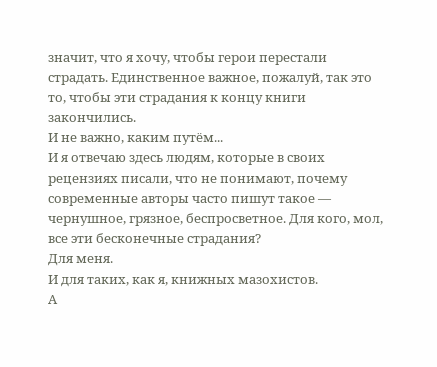значит, что я хочу, чтобы герои перестали страдать. Единственное важное, пожалуй, так это то, чтобы эти страдания к концу книги закончились.
И не важно, каким путём...
И я отвечаю здесь людям, которые в своих рецензиях писали, что не понимают, почему современные авторы часто пишут такое — чернушное, грязное, беспросветное. Для кого, мол, все эти бесконечные страдания?
Для меня.
И для таких, как я, книжных мазохистов.
А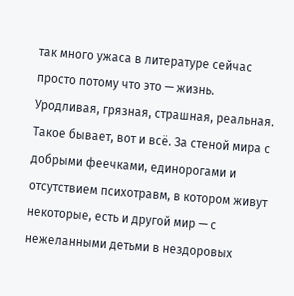так много ужаса в литературе сейчас просто потому что это — жизнь. Уродливая, грязная, страшная, реальная. Такое бывает, вот и всё. За стеной мира с добрыми феечками, единорогами и отсутствием психотравм, в котором живут некоторые, есть и другой мир — с нежеланными детьми в нездоровых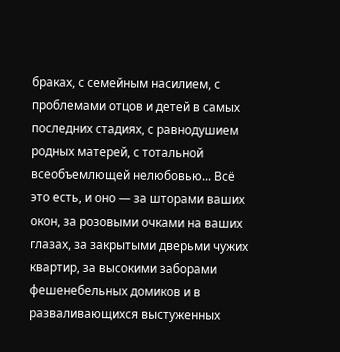браках, с семейным насилием, с проблемами отцов и детей в самых последних стадиях, с равнодушием родных матерей, с тотальной всеобъемлющей нелюбовью... Всё это есть, и оно — за шторами ваших окон, за розовыми очками на ваших глазах, за закрытыми дверьми чужих квартир, за высокими заборами фешенебельных домиков и в разваливающихся выстуженных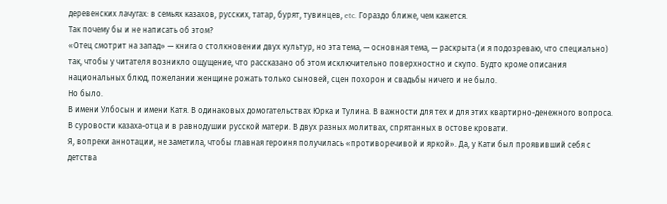деревенских лачугах: в семьях казахов, русских, татар, бурят, тувинцев, etc. Гораздо ближе, чем кажется.
Так почему бы и не написать об этом?
«Отец смотрит на запад» — книга о столкновении двух культур, но эта тема, — основная тема, — раскрыта (и я подозреваю, что специально) так, чтобы у читателя возникло ощущение, что рассказано об этом исключительно поверхностно и скупо. Будто кроме описания национальных блюд, пожелании женщине рожать только сыновей, сцен похорон и свадьбы ничего и не было.
Но было.
В имени Улбосын и имени Катя. В одинаковых домогательствах Юрка и Тулина. В важности для тех и для этих квартирно-денежного вопроса. В суровости казаха-отца и в равнодушии русской матери. В двух разных молитвах, спрятанных в остове кровати.
Я, вопреки аннотации, не заметила, чтобы главная героиня получилась «противоречивой и яркой». Да, у Кати был проявивший себя с детства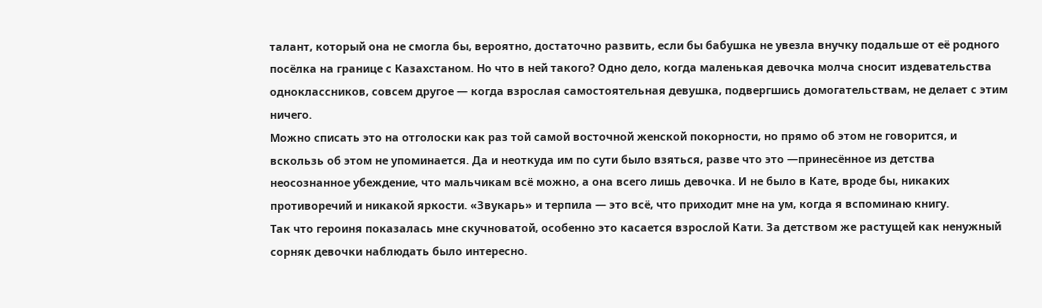талант, который она не смогла бы, вероятно, достаточно развить, если бы бабушка не увезла внучку подальше от её родного посёлка на границе с Казахстаном. Но что в ней такого? Одно дело, когда маленькая девочка молча сносит издевательства одноклассников, совсем другое — когда взрослая самостоятельная девушка, подвергшись домогательствам, не делает с этим ничего.
Можно списать это на отголоски как раз той самой восточной женской покорности, но прямо об этом не говорится, и вскользь об этом не упоминается. Да и неоткуда им по сути было взяться, разве что это —принесённое из детства неосознанное убеждение, что мальчикам всё можно, а она всего лишь девочка. И не было в Кате, вроде бы, никаких противоречий и никакой яркости. «Звукарь» и терпила — это всё, что приходит мне на ум, когда я вспоминаю книгу.
Так что героиня показалась мне скучноватой, особенно это касается взрослой Кати. За детством же растущей как ненужный сорняк девочки наблюдать было интересно.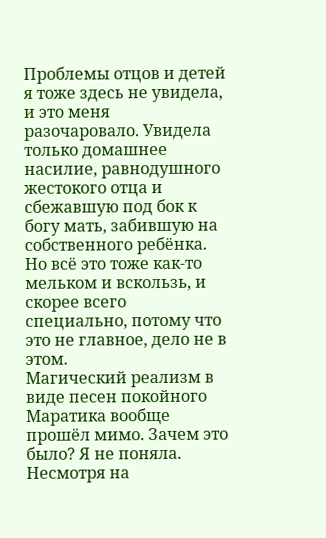Проблемы отцов и детей я тоже здесь не увидела, и это меня разочаровало. Увидела только домашнее насилие, равнодушного жестокого отца и сбежавшую под бок к богу мать, забившую на собственного ребёнка. Но всё это тоже как-то мельком и вскользь, и скорее всего специально, потому что это не главное, дело не в этом.
Магический реализм в виде песен покойного Маратика вообще прошёл мимо. Зачем это было? Я не поняла.
Несмотря на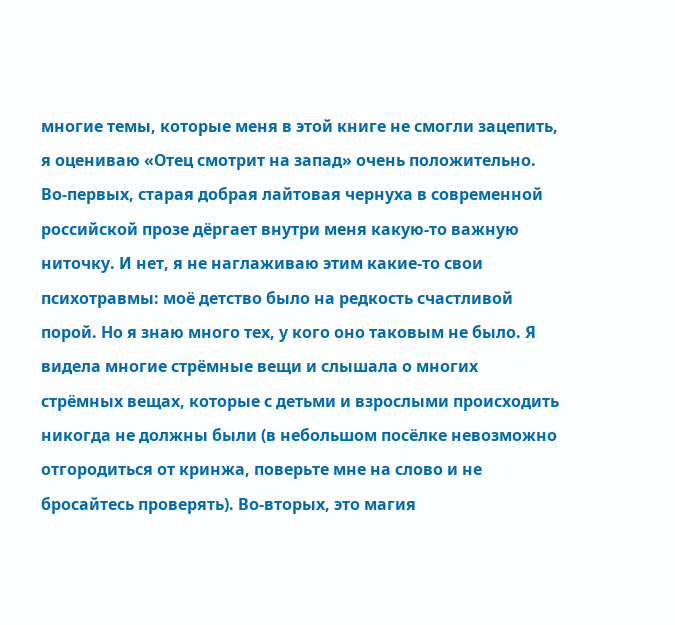многие темы, которые меня в этой книге не смогли зацепить, я оцениваю «Отец смотрит на запад» очень положительно. Во-первых, старая добрая лайтовая чернуха в современной российской прозе дёргает внутри меня какую-то важную ниточку. И нет, я не наглаживаю этим какие-то свои психотравмы: моё детство было на редкость счастливой порой. Но я знаю много тех, у кого оно таковым не было. Я видела многие стрёмные вещи и слышала о многих стрёмных вещах, которые с детьми и взрослыми происходить никогда не должны были (в небольшом посёлке невозможно отгородиться от кринжа, поверьте мне на слово и не бросайтесь проверять). Во-вторых, это магия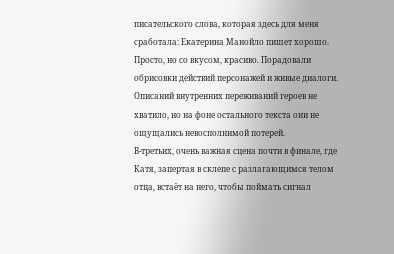писательского слова, которая здесь для меня сработала: Екатерина Манойло пишет хорошо. Просто, но со вкусом, красиво. Порадовали обрисовки действий персонажей и живые диалоги. Описаний внутренних переживаний героев не хватило, но на фоне остального текста они не ощущались невосполнимой потерей.
В-третьих, очень важная сцена почти в финале, где Катя, запертая в склепе с разлагающимся телом отца, встаёт на него, чтобы поймать сигнал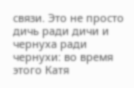связи. Это не просто дичь ради дичи и чернуха ради чернухи: во время этого Катя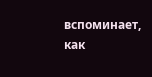вспоминает, как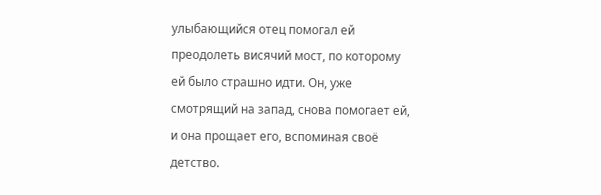улыбающийся отец помогал ей преодолеть висячий мост, по которому ей было страшно идти. Он, уже смотрящий на запад, снова помогает ей, и она прощает его, вспоминая своё детство.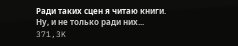Ради таких сцен я читаю книги.
Ну, и не только ради них...
371,3K